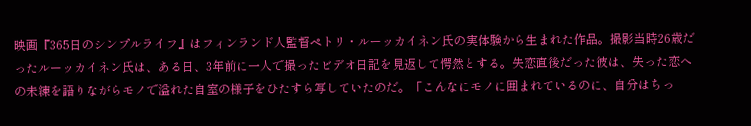映画『365日のシンプルライフ』はフィンランド人監督ペトリ・ルーッカイネン氏の実体験から生まれた作品。撮影当時26歳だったルーッカイネン氏は、ある日、3年前に一人で撮ったビデオ日記を見返して愕然とする。失恋直後だった彼は、失った恋への未練を語りながらモノで溢れた自室の様子をひたすら写していたのだ。「こんなにモノに囲まれているのに、自分はちっ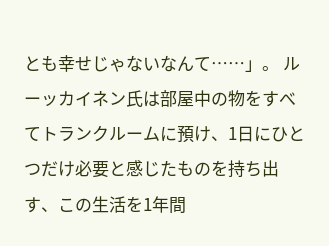とも幸せじゃないなんて……」。 ルーッカイネン氏は部屋中の物をすべてトランクルームに預け、1日にひとつだけ必要と感じたものを持ち出す、この生活を1年間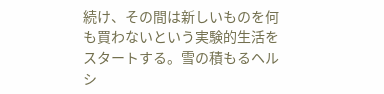続け、その間は新しいものを何も買わないという実験的生活をスタートする。雪の積もるヘルシ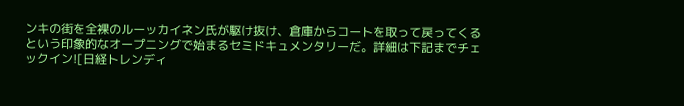ンキの街を全裸のルーッカイネン氏が駆け抜け、倉庫からコートを取って戻ってくるという印象的なオープニングで始まるセミドキュメンタリーだ。詳細は下記までチェックイン![日経トレンディ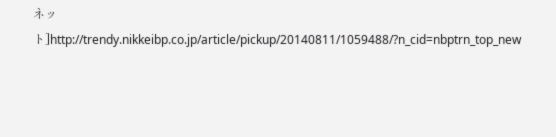ネット]http://trendy.nikkeibp.co.jp/article/pickup/20140811/1059488/?n_cid=nbptrn_top_new